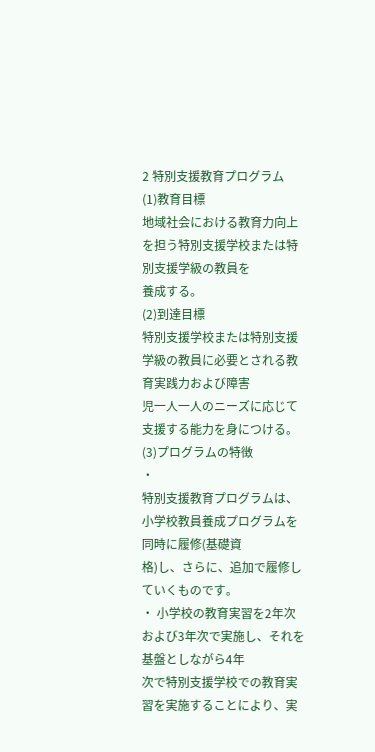2 特別支援教育プログラム
(1)教育目標
地域社会における教育力向上を担う特別支援学校または特別支援学級の教員を
養成する。
(2)到達目標
特別支援学校または特別支援学級の教員に必要とされる教育実践力および障害
児一人一人のニーズに応じて支援する能力を身につける。
(3)プログラムの特徴
・
特別支援教育プログラムは、小学校教員養成プログラムを同時に履修(基礎資
格)し、さらに、追加で履修していくものです。
・ 小学校の教育実習を2年次および3年次で実施し、それを基盤としながら4年
次で特別支援学校での教育実習を実施することにより、実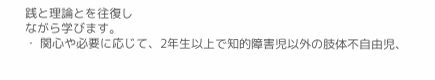践と理論とを往復し
ながら学びます。
・ 関心や必要に応じて、2年生以上で知的障害児以外の肢体不自由児、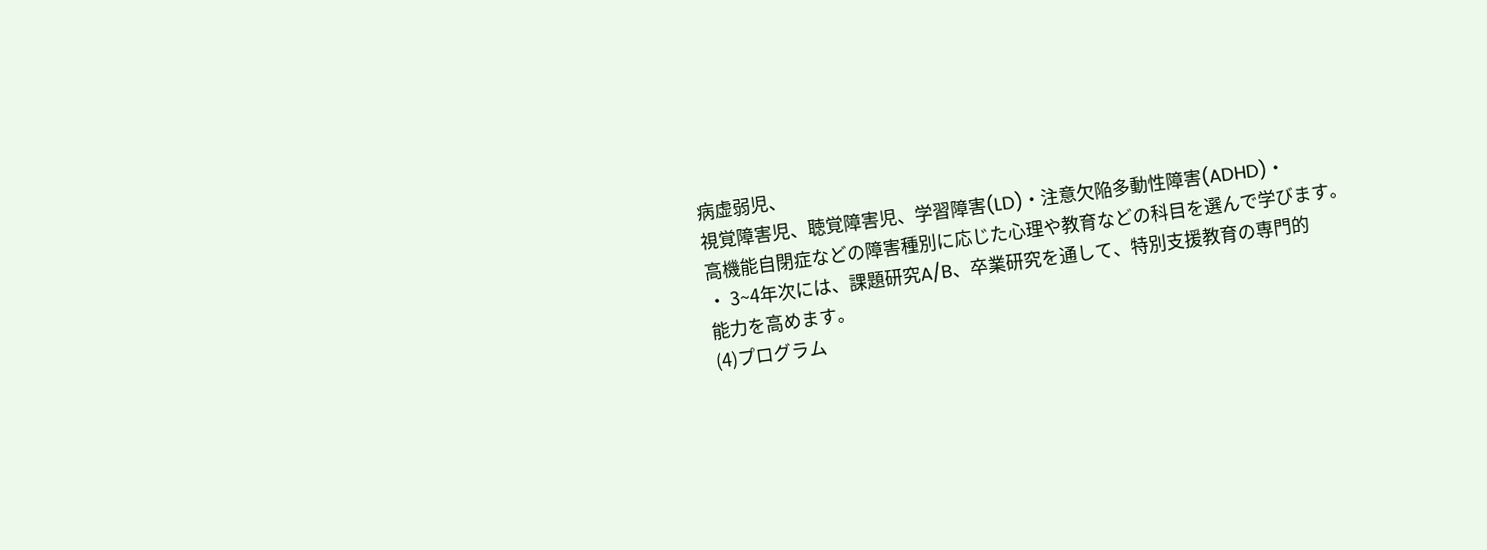病虚弱児、
視覚障害児、聴覚障害児、学習障害(LD)・注意欠陥多動性障害(ADHD)・
高機能自閉症などの障害種別に応じた心理や教育などの科目を選んで学びます。
・ 3~4年次には、課題研究A/B、卒業研究を通して、特別支援教育の専門的
能力を高めます。
(4)プログラム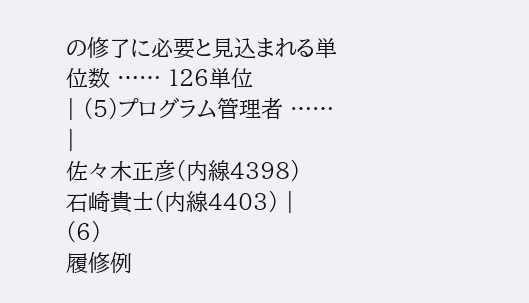の修了に必要と見込まれる単位数 …… 126単位
| (5)プログラム管理者 …… |
佐々木正彦(内線4398)
石崎貴士(内線4403) |
(6)
履修例